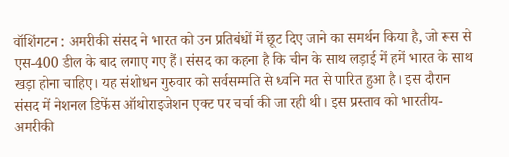वॉशिंगटन : अमरीकी संसद ने भारत को उन प्रतिबंधों में छूट दिए जाने का समर्थन किया है, जो रूस से एस-400 डील के बाद लगाए गए हैं। संसद का कहना है कि चीन के साथ लड़ाई में हमें भारत के साथ खड़ा होना चाहिए। यह संशोधन गुरुवार को सर्वसम्मति से ध्वनि मत से पारित हुआ है। इस दौरान संसद में नेशनल डिफेंस ऑथोराइजेशन एक्ट पर चर्चा की जा रही थी। इस प्रस्ताव को भारतीय-अमरीकी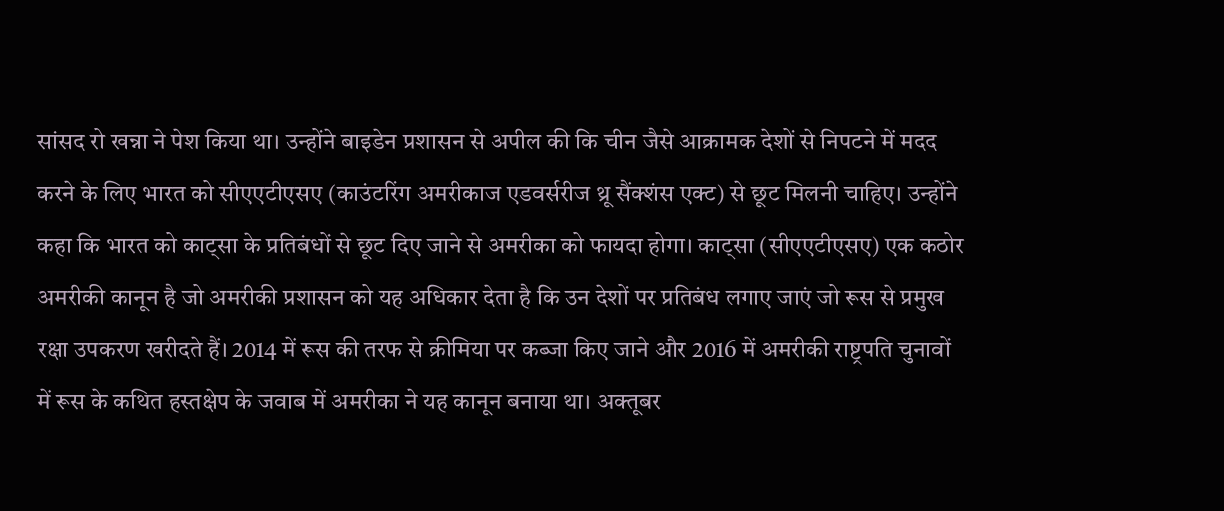सांसद रो खन्ना ने पेश किया था। उन्होंने बाइडेन प्रशासन से अपील की कि चीन जैसे आक्रामक देशों से निपटने में मदद करने के लिए भारत को सीएएटीएसए (काउंटरिंग अमरीकाज एडवर्सरीज थ्रू सैंक्शंस एक्ट) से छूट मिलनी चाहिए। उन्होंने कहा कि भारत को काट्सा के प्रतिबंधों से छूट दिए जाने से अमरीका को फायदा होगा। काट्सा (सीएएटीएसए) एक कठोर अमरीकी कानून है जो अमरीकी प्रशासन को यह अधिकार देता है कि उन देशों पर प्रतिबंध लगाए जाएं जो रूस से प्रमुख रक्षा उपकरण खरीदते हैं। 2014 में रूस की तरफ से क्रीमिया पर कब्जा किए जाने और 2016 में अमरीकी राष्ट्रपति चुनावों में रूस के कथित हस्तक्षेप के जवाब में अमरीका ने यह कानून बनाया था। अक्तूबर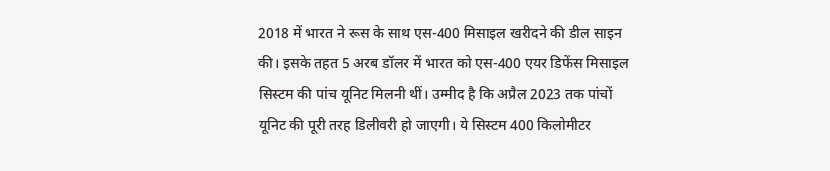2018 में भारत ने रूस के साथ एस-400 मिसाइल खरीदने की डील साइन की। इसके तहत 5 अरब डॉलर में भारत को एस-400 एयर डिफेंस मिसाइल सिस्टम की पांच यूनिट मिलनी थीं। उम्मीद है कि अप्रैल 2023 तक पांचों यूनिट की पूरी तरह डिलीवरी हो जाएगी। ये सिस्टम 400 किलोमीटर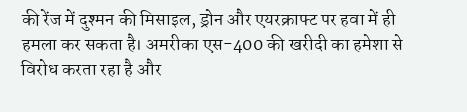की रेंज में दुश्मन की मिसाइल, ड्रोन और एयरक्राफ्ट पर हवा में ही हमला कर सकता है। अमरीका एस-400 की खरीदी का हमेशा से विरोध करता रहा है और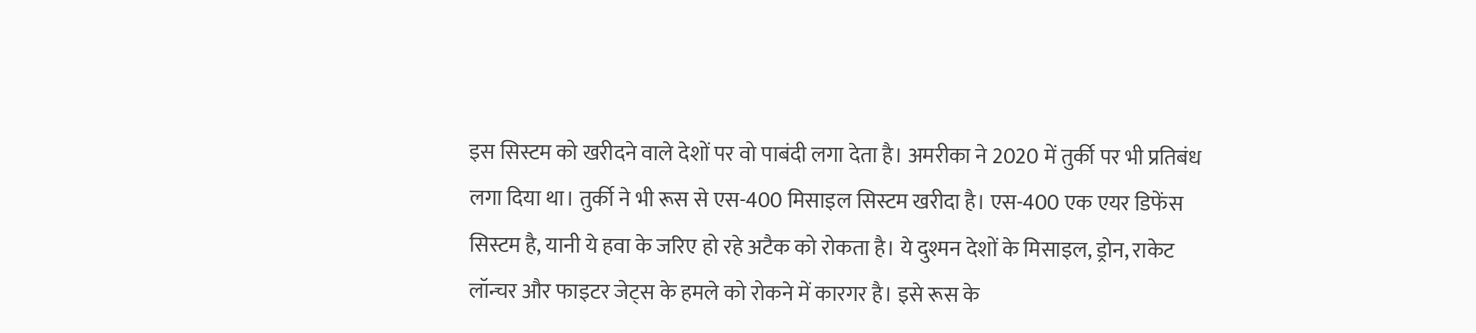इस सिस्टम को खरीदने वाले देशों पर वो पाबंदी लगा देता है। अमरीका ने 2020 में तुर्की पर भी प्रतिबंध लगा दिया था। तुर्की ने भी रूस से एस-400 मिसाइल सिस्टम खरीदा है। एस-400 एक एयर डिफेंस सिस्टम है, यानी ये हवा के जरिए हो रहे अटैक को रोकता है। ये दुश्मन देशों के मिसाइल, ड्रोन, राकेट लॉन्चर और फाइटर जेट्स के हमले को रोकने में कारगर है। इसे रूस के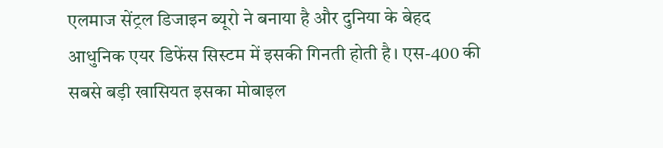एलमाज सेंट्रल डिजाइन ब्यूरो ने बनाया है और दुनिया के बेहद आधुनिक एयर डिफेंस सिस्टम में इसकी गिनती होती है। एस-400 की सबसे बड़ी खासियत इसका मोबाइल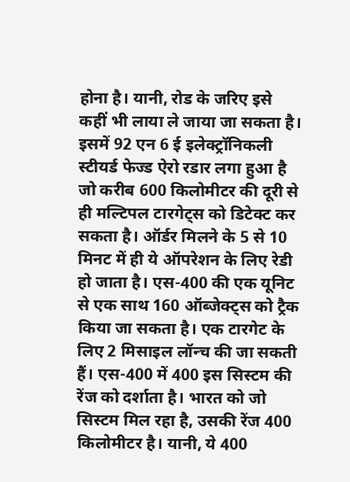होना है। यानी, रोड के जरिए इसे कहीं भी लाया ले जाया जा सकता है। इसमें 92 एन 6 ई इलेक्ट्रॉनिकली स्टीयर्ड फेज्ड ऐरो रडार लगा हुआ है जो करीब 600 किलोमीटर की दूरी से ही मल्टिपल टारगेट्स को डिटेक्ट कर सकता है। ऑर्डर मिलने के 5 से 10 मिनट में ही ये ऑपरेशन के लिए रेडी हो जाता है। एस-400 की एक यूनिट से एक साथ 160 ऑब्जेक्ट्स को ट्रैक किया जा सकता है। एक टारगेट के लिए 2 मिसाइल लॉन्च की जा सकती हैं। एस-400 में 400 इस सिस्टम की रेंज को दर्शाता है। भारत को जो सिस्टम मिल रहा है, उसकी रेंज 400 किलोमीटर है। यानी, ये 400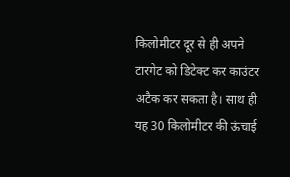किलोमीटर दूर से ही अपने टारगेट को डिटेक्ट कर काउंटर अटैक कर सकता है। साथ ही यह 30 किलोमीटर की ऊंचाई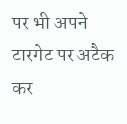पर भी अपने टारगेट पर अटैक कर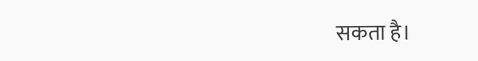सकता है।